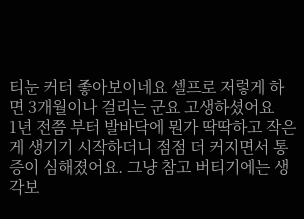티눈 커터 좋아보이네요 셀프로 저렇게 하면 3개월이나 걸리는 군요 고생하셨어요
1년 전쯤 부터 발바닥에 뭔가 딱딱하고 작은 게 생기기 시작하더니 점점 더 커지면서 통증이 심해졌어요. 그냥 참고 버티기에는 생각보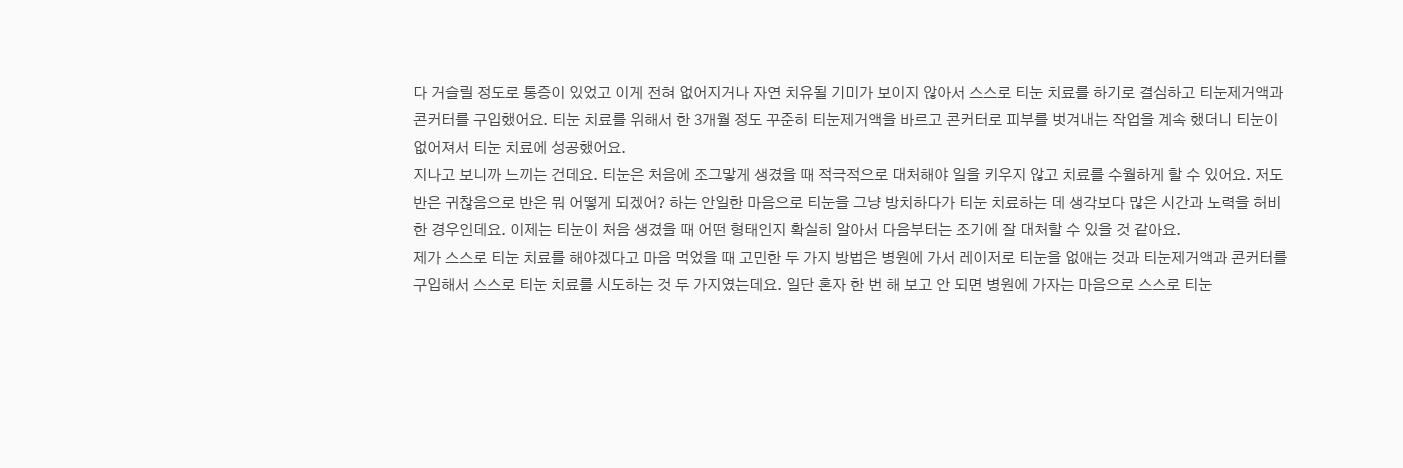다 거슬릴 정도로 통증이 있었고 이게 전혀 없어지거나 자연 치유될 기미가 보이지 않아서 스스로 티눈 치료를 하기로 결심하고 티눈제거액과 콘커터를 구입했어요. 티눈 치료를 위해서 한 3개월 정도 꾸준히 티눈제거액을 바르고 콘커터로 피부를 벗겨내는 작업을 계속 했더니 티눈이 없어져서 티눈 치료에 성공했어요.
지나고 보니까 느끼는 건데요. 티눈은 처음에 조그맣게 생겼을 때 적극적으로 대처해야 일을 키우지 않고 치료를 수월하게 할 수 있어요. 저도 반은 귀찮음으로 반은 뭐 어떻게 되겠어? 하는 안일한 마음으로 티눈을 그냥 방치하다가 티눈 치료하는 데 생각보다 많은 시간과 노력을 허비한 경우인데요. 이제는 티눈이 처음 생겼을 때 어떤 형태인지 확실히 알아서 다음부터는 조기에 잘 대처할 수 있을 것 같아요.
제가 스스로 티눈 치료를 해야겠다고 마음 먹었을 때 고민한 두 가지 방법은 병원에 가서 레이저로 티눈을 없애는 것과 티눈제거액과 콘커터를 구입해서 스스로 티눈 치료를 시도하는 것 두 가지였는데요. 일단 혼자 한 번 해 보고 안 되면 병원에 가자는 마음으로 스스로 티눈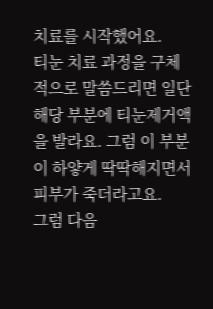치료를 시작했어요.
티눈 치료 과정을 구체적으로 말씀드리면 일단 해당 부분에 티눈제거액을 발라요. 그럼 이 부분이 하얗게 딱딱해지면서 피부가 죽더라고요.
그럼 다음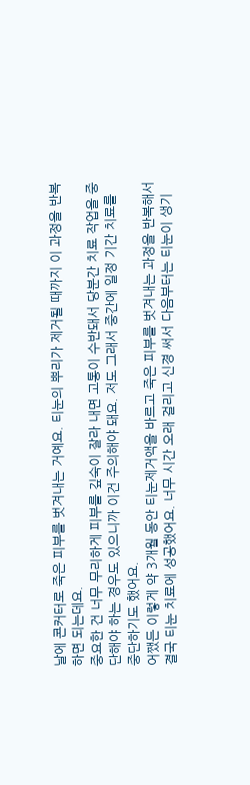날에 콘커터로 죽은 피부를 벗겨내는 거예요. 티눈의 뿌리가 제거될 때까지 이 과정을 반복하면 되는데요.
중요한 건 너무 무리하게 피부를 깊숙이 잘라 내면 고통이 수반돼서 당분간 치료 작업을 중단해야 하는 경우도 있으니까 이건 주의해야 돼요. 저도 그래서 중간에 일정 기간 치료를 중단하기도 했어요.
어쨌든 이렇게 약 3개월 동안 티눈제거액을 바르고 죽은 피부를 벗겨내는 과정을 반복해서 결국 티눈 치료에 성공했어요. 너무 시간 오래 걸리고 신경 써서 다음부터는 티눈이 생기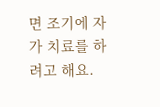면 조기에 자가 치료를 하려고 해요.